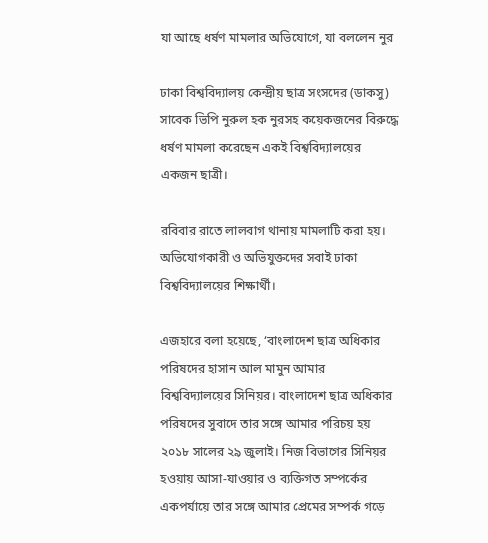যা আছে ধর্ষণ মামলার অভিযোগে, যা বললেন নুর

ঢাকা বিশ্ববিদ্যালয় কেন্দ্রীয় ছাত্র সংসদের (ডাকসু) সাবেক ভিপি নুরুল হক নুরসহ কয়েকজনের বিরুদ্ধে ধর্ষণ মামলা করেছেন একই বিশ্ববিদ্যালয়ের একজন ছাত্রী।

রবিবার রাতে লালবাগ থানায় মামলাটি করা হয়। অভিযোগকারী ও অভিযুক্তদের সবাই ঢাকা বিশ্ববিদ্যালয়ের শিক্ষার্থী।

এজহারে বলা হয়েছে, ‘বাংলাদেশ ছাত্র অধিকার পরিষদের হাসান আল মামুন আমার বিশ্ববিদ্যালয়ের সিনিয়র। বাংলাদেশ ছাত্র অধিকার পরিষদের সুবাদে তার সঙ্গে আমার পরিচয় হয় ২০১৮ সালের ২৯ জুলাই। নিজ বিভাগের সিনিয়র হওয়ায় আসা-যাওয়ার ও ব্যক্তিগত সম্পর্কের একপর্যায়ে তার সঙ্গে আমার প্রেমের সম্পর্ক গড়ে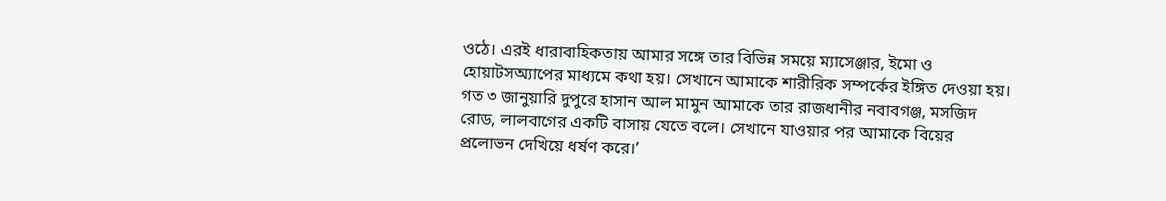ওঠে। এরই ধারাবাহিকতায় আমার সঙ্গে তার বিভিন্ন সময়ে ম্যাসেঞ্জার, ইমো ও হোয়াটসঅ্যাপের মাধ্যমে কথা হয়। সেখানে আমাকে শারীরিক সম্পর্কের ইঙ্গিত দেওয়া হয়। গত ৩ জানুয়ারি দুপুরে হাসান আল মামুন আমাকে তার রাজধানীর নবাবগঞ্জ, মসজিদ রোড, লালবাগের একটি বাসায় যেতে বলে। সেখানে যাওয়ার পর আমাকে বিয়ের প্রলোভন দেখিয়ে ধর্ষণ করে।’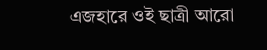এজহারে ওই ছাত্রী আরো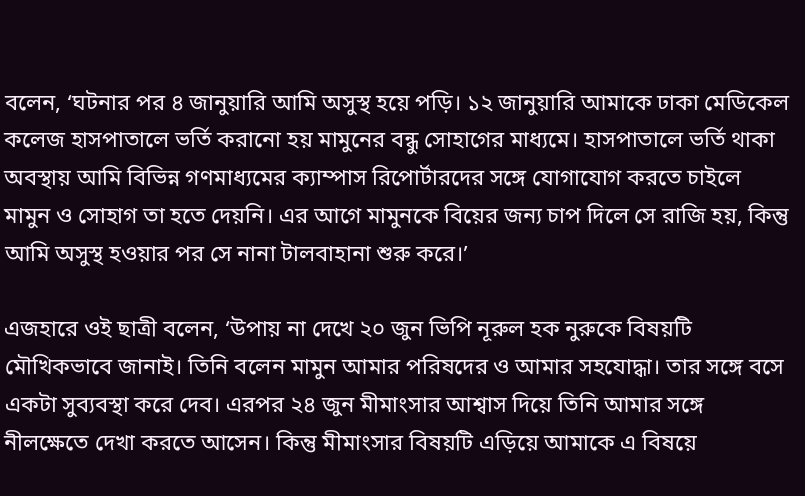বলেন, ‘ঘটনার পর ৪ জানুয়ারি আমি অসুস্থ হয়ে পড়ি। ১২ জানুয়ারি আমাকে ঢাকা মেডিকেল কলেজ হাসপাতালে ভর্তি করানো হয় মামুনের বন্ধু সোহাগের মাধ্যমে। হাসপাতালে ভর্তি থাকা অবস্থায় আমি বিভিন্ন গণমাধ্যমের ক্যাম্পাস রিপোর্টারদের সঙ্গে যোগাযোগ করতে চাইলে মামুন ও সোহাগ তা হতে দেয়নি। এর আগে মামুনকে বিয়ের জন্য চাপ দিলে সে রাজি হয়, কিন্তু আমি অসুস্থ হওয়ার পর সে নানা টালবাহানা শুরু করে।’

এজহারে ওই ছাত্রী বলেন, ‘উপায় না দেখে ২০ জুন ভিপি নূরুল হক নুরুকে বিষয়টি মৌখিকভাবে জানাই। তিনি বলেন মামুন আমার পরিষদের ও আমার সহযোদ্ধা। তার সঙ্গে বসে একটা সুব্যবস্থা করে দেব। এরপর ২৪ জুন মীমাংসার আশ্বাস দিয়ে তিনি আমার সঙ্গে নীলক্ষেতে দেখা করতে আসেন। কিন্তু মীমাংসার বিষয়টি এড়িয়ে আমাকে এ বিষয়ে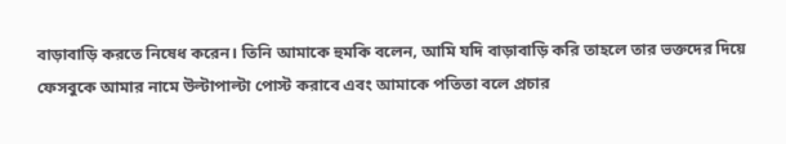বাড়াবাড়ি করতে নিষেধ করেন। তিনি আমাকে হুমকি বলেন, আমি যদি বাড়াবাড়ি করি তাহলে তার ভক্তদের দিয়ে ফেসবুকে আমার নামে উল্টাপাল্টা পোস্ট করাবে এবং আমাকে পতিতা বলে প্রচার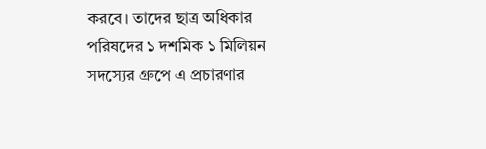করবে। তাদের ছাত্র অধিকার পরিষদের ১ দশমিক ১ মিলিয়ন সদস্যের গ্রুপে এ প্রচারণার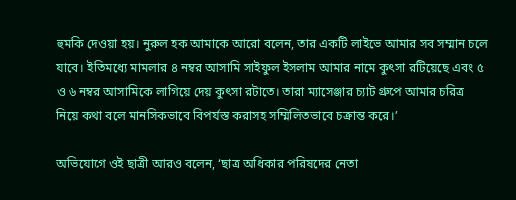হুমকি দেওয়া হয়। নুরুল হক আমাকে আরো বলেন, তার একটি লাইভে আমার সব সম্মান চলে যাবে। ইতিমধ্যে মামলার ৪ নম্বর আসামি সাইফুল ইসলাম আমার নামে কুৎসা রটিয়েছে এবং ৫ ও ৬ নম্বর আসামিকে লাগিয়ে দেয় কুৎসা রটাতে। তারা ম্যাসেঞ্জার চ্যাট গ্রুপে আমার চরিত্র নিয়ে কথা বলে মানসিকভাবে বিপর্যস্ত করাসহ সম্মিলিতভাবে চক্রান্ত করে।’

অভিযোগে ওই ছাত্রী আরও বলেন, ‘ছাত্র অধিকার পরিষদের নেতা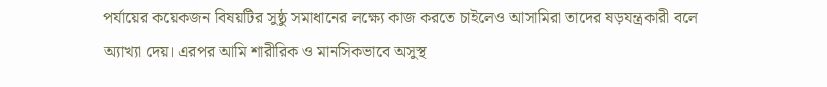পর্যায়ের কয়েকজন বিষয়টির সুষ্ঠু সমাধানের লক্ষ্যে কাজ করতে চাইলেও আসামিরা তাদের ষড়যন্ত্রকারী বলে অ্যাখ্যা দেয়। এরপর আমি শারীরিক ও মানসিকভাবে অসুস্থ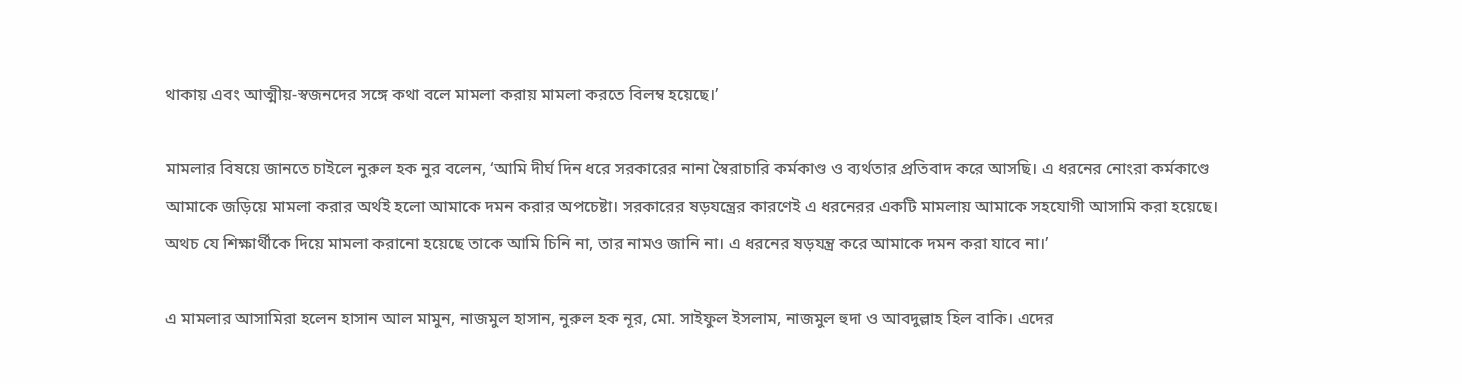থাকায় এবং আত্মীয়-স্বজনদের সঙ্গে কথা বলে মামলা করায় মামলা করতে বিলম্ব হয়েছে।’

মামলার বিষয়ে জানতে চাইলে নুরুল হক নুর বলেন, ‘আমি দীর্ঘ দিন ধরে সরকারের নানা স্বৈরাচারি কর্মকাণ্ড ও ব্যর্থতার প্রতিবাদ করে আসছি। এ ধরনের নোংরা কর্মকাণ্ডে আমাকে জড়িয়ে মামলা করার অর্থই হলো আমাকে দমন করার অপচেষ্টা। সরকারের ষড়যন্ত্রের কারণেই এ ধরনেরর একটি মামলায় আমাকে সহযোগী আসামি করা হয়েছে। অথচ যে শিক্ষার্থীকে দিয়ে মামলা করানো হয়েছে তাকে আমি চিনি না, তার নামও জানি না। এ ধরনের ষড়যন্ত্র করে আমাকে দমন করা যাবে না।’

এ মামলার আসামিরা হলেন হাসান আল মামুন, নাজমুল হাসান, নুরুল হক নূর, মো. সাইফুল ইসলাম, নাজমুল হুদা ও আবদুল্লাহ হিল বাকি। এদের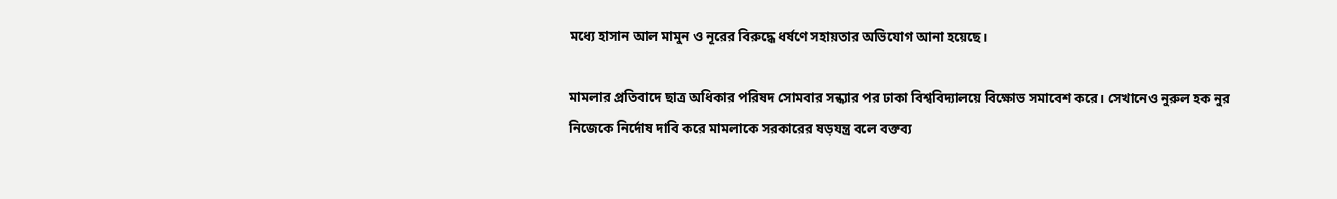মধ্যে হাসান আল মামুন ও নূরের বিরুদ্ধে ধর্ষণে সহায়তার অভিযোগ আনা হয়েছে।

মামলার প্রতিবাদে ছাত্র অধিকার পরিষদ সোমবার সন্ধ্যার পর ঢাকা বিশ্ববিদ্যালয়ে বিক্ষোভ সমাবেশ করে। সেখানেও নুরুল হক নুর নিজেকে নির্দোষ দাবি করে মামলাকে সরকারের ষড়যন্ত্র বলে বক্তব্য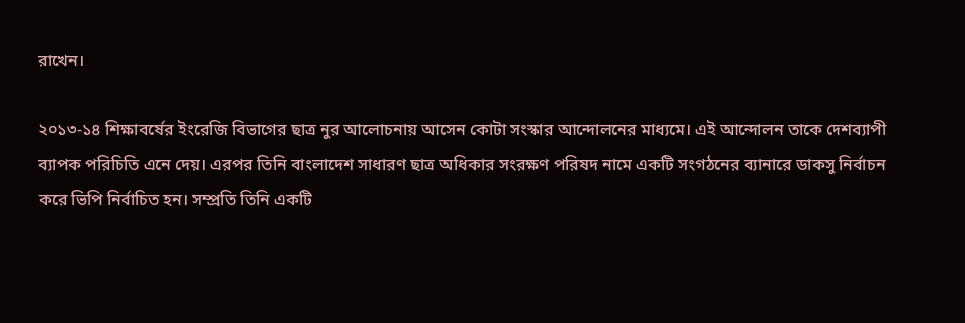রাখেন।

২০১৩-১৪ শিক্ষাবর্ষের ইংরেজি বিভাগের ছাত্র নুর আলোচনায় আসেন কোটা সংস্কার আন্দোলনের মাধ্যমে। এই আন্দোলন তাকে দেশব্যাপী ব্যাপক পরিচিতি এনে দেয়। এরপর তিনি বাংলাদেশ সাধারণ ছাত্র অধিকার সংরক্ষণ পরিষদ নামে একটি সংগঠনের ব্যানারে ডাকসু নির্বাচন করে ভিপি নির্বাচিত হন। সম্প্রতি তিনি একটি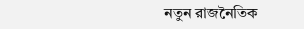নতুন রাজনৈতিক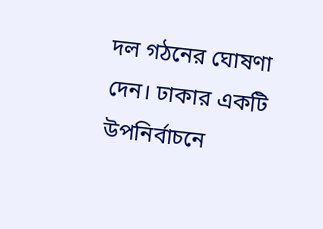দল গঠনের ঘোষণা দেন। ঢাকার একটি উপনির্বাচনে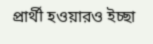প্রার্থী হওয়ারও ইচ্ছা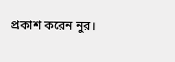প্রকাশ করেন নুর।